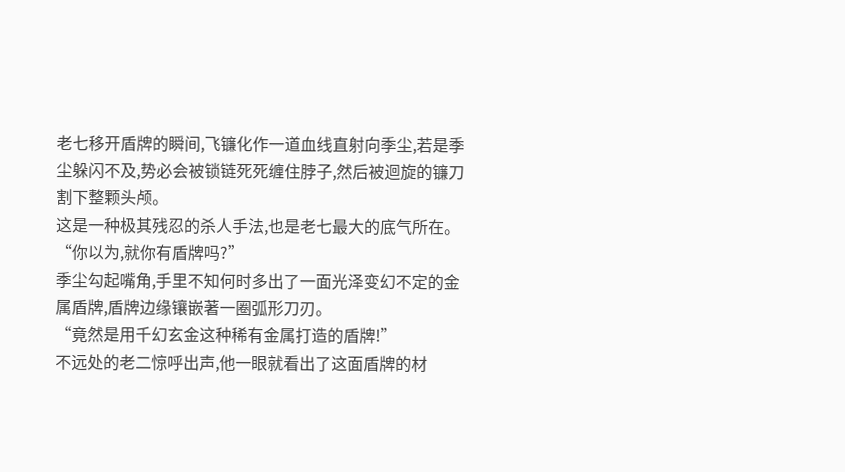老七移开盾牌的瞬间,飞镰化作一道血线直射向季尘,若是季尘躲闪不及,势必会被锁链死死缠住脖子,然后被迴旋的镰刀割下整颗头颅。
这是一种极其残忍的杀人手法,也是老七最大的底气所在。
“你以为,就你有盾牌吗?”
季尘勾起嘴角,手里不知何时多出了一面光泽变幻不定的金属盾牌,盾牌边缘镶嵌著一圈弧形刀刃。
“竟然是用千幻玄金这种稀有金属打造的盾牌!”
不远处的老二惊呼出声,他一眼就看出了这面盾牌的材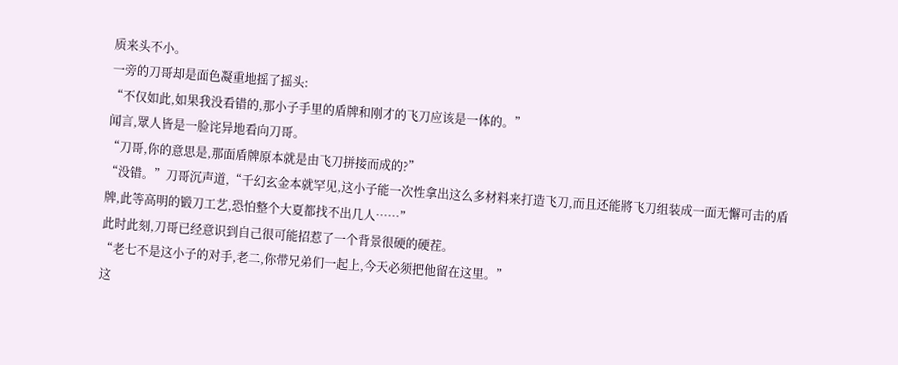质来头不小。
一旁的刀哥却是面色凝重地摇了摇头:
“不仅如此,如果我没看错的,那小子手里的盾牌和刚才的飞刀应该是一体的。”
闻言,眾人皆是一脸诧异地看向刀哥。
“刀哥,你的意思是,那面盾牌原本就是由飞刀拼接而成的?”
“没错。”刀哥沉声道,“千幻玄金本就罕见,这小子能一次性拿出这么多材料来打造飞刀,而且还能將飞刀组装成一面无懈可击的盾牌,此等高明的锻刀工艺,恐怕整个大夏都找不出几人……”
此时此刻,刀哥已经意识到自己很可能招惹了一个背景很硬的硬茬。
“老七不是这小子的对手,老二,你带兄弟们一起上,今天必须把他留在这里。”
这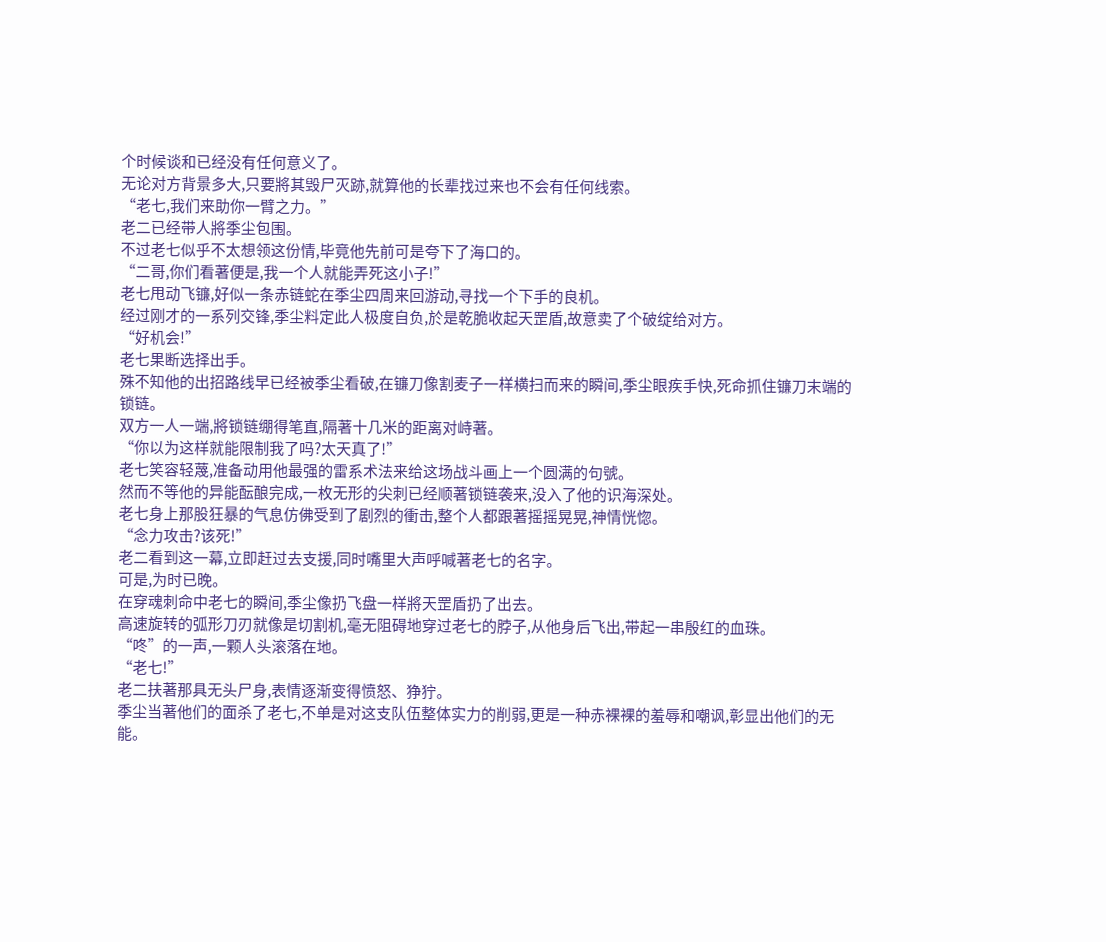个时候谈和已经没有任何意义了。
无论对方背景多大,只要將其毁尸灭跡,就算他的长辈找过来也不会有任何线索。
“老七,我们来助你一臂之力。”
老二已经带人將季尘包围。
不过老七似乎不太想领这份情,毕竟他先前可是夸下了海口的。
“二哥,你们看著便是,我一个人就能弄死这小子!”
老七甩动飞镰,好似一条赤链蛇在季尘四周来回游动,寻找一个下手的良机。
经过刚才的一系列交锋,季尘料定此人极度自负,於是乾脆收起天罡盾,故意卖了个破绽给对方。
“好机会!”
老七果断选择出手。
殊不知他的出招路线早已经被季尘看破,在镰刀像割麦子一样横扫而来的瞬间,季尘眼疾手快,死命抓住镰刀末端的锁链。
双方一人一端,將锁链绷得笔直,隔著十几米的距离对峙著。
“你以为这样就能限制我了吗?太天真了!”
老七笑容轻蔑,准备动用他最强的雷系术法来给这场战斗画上一个圆满的句號。
然而不等他的异能酝酿完成,一枚无形的尖刺已经顺著锁链袭来,没入了他的识海深处。
老七身上那股狂暴的气息仿佛受到了剧烈的衝击,整个人都跟著摇摇晃晃,神情恍惚。
“念力攻击?该死!”
老二看到这一幕,立即赶过去支援,同时嘴里大声呼喊著老七的名字。
可是,为时已晚。
在穿魂刺命中老七的瞬间,季尘像扔飞盘一样將天罡盾扔了出去。
高速旋转的弧形刀刃就像是切割机,毫无阻碍地穿过老七的脖子,从他身后飞出,带起一串殷红的血珠。
“咚”的一声,一颗人头滚落在地。
“老七!”
老二扶著那具无头尸身,表情逐渐变得愤怒、狰狞。
季尘当著他们的面杀了老七,不单是对这支队伍整体实力的削弱,更是一种赤裸裸的羞辱和嘲讽,彰显出他们的无能。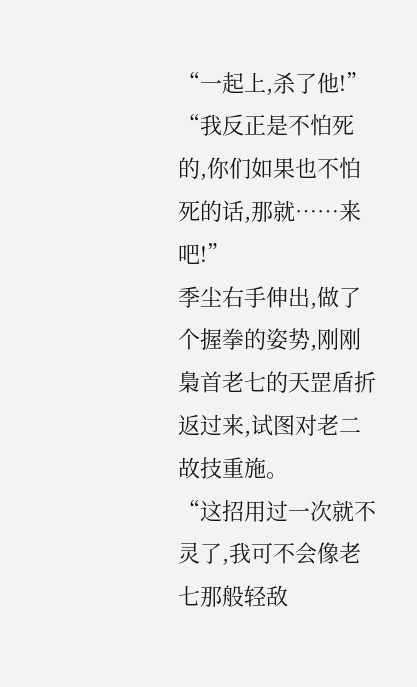“一起上,杀了他!”
“我反正是不怕死的,你们如果也不怕死的话,那就……来吧!”
季尘右手伸出,做了个握拳的姿势,刚刚梟首老七的天罡盾折返过来,试图对老二故技重施。
“这招用过一次就不灵了,我可不会像老七那般轻敌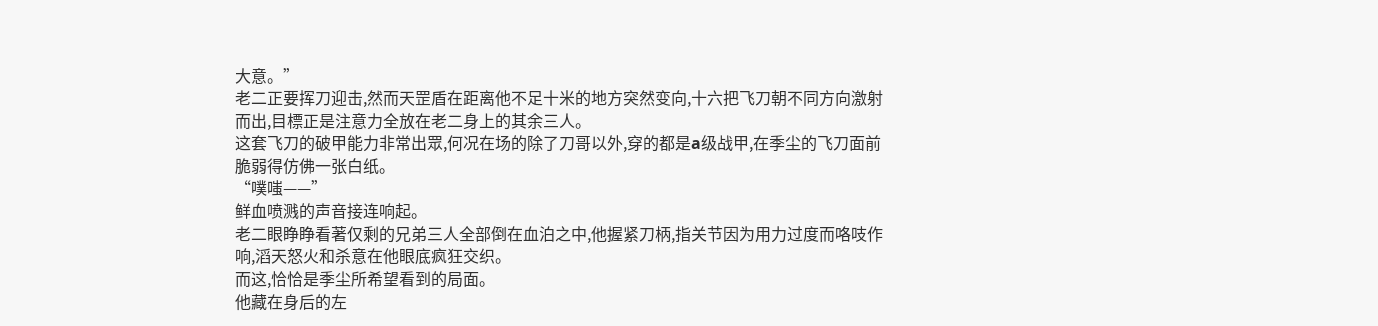大意。”
老二正要挥刀迎击,然而天罡盾在距离他不足十米的地方突然变向,十六把飞刀朝不同方向激射而出,目標正是注意力全放在老二身上的其余三人。
这套飞刀的破甲能力非常出眾,何况在场的除了刀哥以外,穿的都是a级战甲,在季尘的飞刀面前脆弱得仿佛一张白纸。
“噗嗤——”
鲜血喷溅的声音接连响起。
老二眼睁睁看著仅剩的兄弟三人全部倒在血泊之中,他握紧刀柄,指关节因为用力过度而咯吱作响,滔天怒火和杀意在他眼底疯狂交织。
而这,恰恰是季尘所希望看到的局面。
他藏在身后的左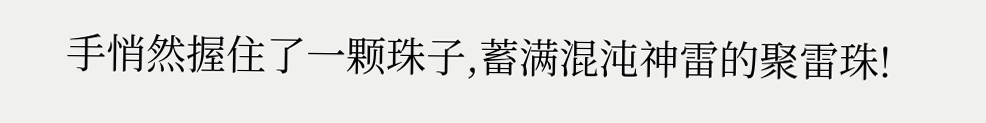手悄然握住了一颗珠子,蓄满混沌神雷的聚雷珠!